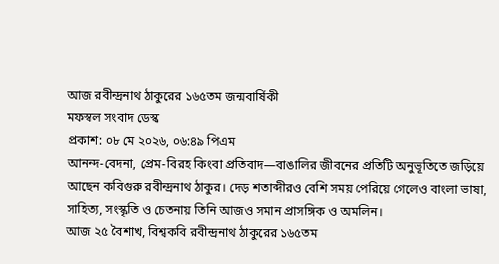আজ রবীন্দ্রনাথ ঠাকুরের ১৬৫তম জন্মবার্ষিকী
মফস্বল সংবাদ ডেস্ক
প্রকাশ: ০৮ মে ২০২৬, ০৬:৪৯ পিএম
আনন্দ-বেদনা, প্রেম-বিরহ কিংবা প্রতিবাদ—বাঙালির জীবনের প্রতিটি অনুভূতিতে জড়িয়ে আছেন কবিগুরু রবীন্দ্রনাথ ঠাকুর। দেড় শতাব্দীরও বেশি সময় পেরিয়ে গেলেও বাংলা ভাষা, সাহিত্য, সংস্কৃতি ও চেতনায় তিনি আজও সমান প্রাসঙ্গিক ও অমলিন।
আজ ২৫ বৈশাখ, বিশ্বকবি রবীন্দ্রনাথ ঠাকুরের ১৬৫তম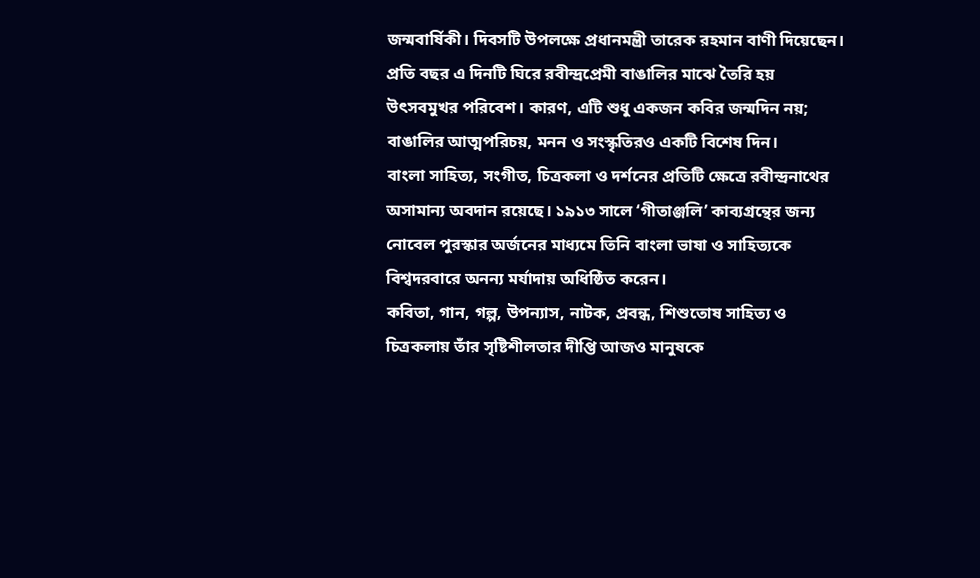জন্মবার্ষিকী। দিবসটি উপলক্ষে প্রধানমন্ত্রী তারেক রহমান বাণী দিয়েছেন। প্রতি বছর এ দিনটি ঘিরে রবীন্দ্রপ্রেমী বাঙালির মাঝে তৈরি হয় উৎসবমুখর পরিবেশ। কারণ, এটি শুধু একজন কবির জন্মদিন নয়; বাঙালির আত্মপরিচয়, মনন ও সংস্কৃতিরও একটি বিশেষ দিন।
বাংলা সাহিত্য, সংগীত, চিত্রকলা ও দর্শনের প্রতিটি ক্ষেত্রে রবীন্দ্রনাথের অসামান্য অবদান রয়েছে। ১৯১৩ সালে ‘গীতাঞ্জলি’ কাব্যগ্রন্থের জন্য নোবেল পুরস্কার অর্জনের মাধ্যমে তিনি বাংলা ভাষা ও সাহিত্যকে বিশ্বদরবারে অনন্য মর্যাদায় অধিষ্ঠিত করেন।
কবিতা, গান, গল্প, উপন্যাস, নাটক, প্রবন্ধ, শিশুতোষ সাহিত্য ও চিত্রকলায় তাঁর সৃষ্টিশীলতার দীপ্তি আজও মানুষকে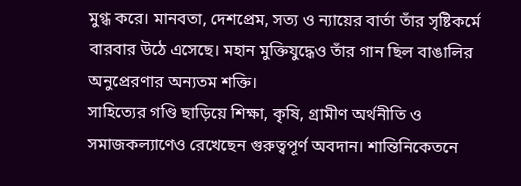মুগ্ধ করে। মানবতা, দেশপ্রেম, সত্য ও ন্যায়ের বার্তা তাঁর সৃষ্টিকর্মে বারবার উঠে এসেছে। মহান মুক্তিযুদ্ধেও তাঁর গান ছিল বাঙালির অনুপ্রেরণার অন্যতম শক্তি।
সাহিত্যের গণ্ডি ছাড়িয়ে শিক্ষা, কৃষি, গ্রামীণ অর্থনীতি ও সমাজকল্যাণেও রেখেছেন গুরুত্বপূর্ণ অবদান। শান্তিনিকেতনে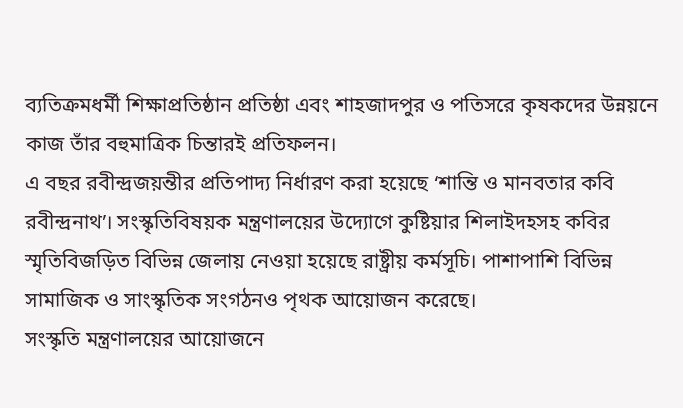ব্যতিক্রমধর্মী শিক্ষাপ্রতিষ্ঠান প্রতিষ্ঠা এবং শাহজাদপুর ও পতিসরে কৃষকদের উন্নয়নে কাজ তাঁর বহুমাত্রিক চিন্তারই প্রতিফলন।
এ বছর রবীন্দ্রজয়ন্তীর প্রতিপাদ্য নির্ধারণ করা হয়েছে ‘শান্তি ও মানবতার কবি রবীন্দ্রনাথ’। সংস্কৃতিবিষয়ক মন্ত্রণালয়ের উদ্যোগে কুষ্টিয়ার শিলাইদহসহ কবির স্মৃতিবিজড়িত বিভিন্ন জেলায় নেওয়া হয়েছে রাষ্ট্রীয় কর্মসূচি। পাশাপাশি বিভিন্ন সামাজিক ও সাংস্কৃতিক সংগঠনও পৃথক আয়োজন করেছে।
সংস্কৃতি মন্ত্রণালয়ের আয়োজনে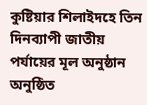কুষ্টিয়ার শিলাইদহে তিন দিনব্যাপী জাতীয় পর্যায়ের মূল অনুষ্ঠান অনুষ্ঠিত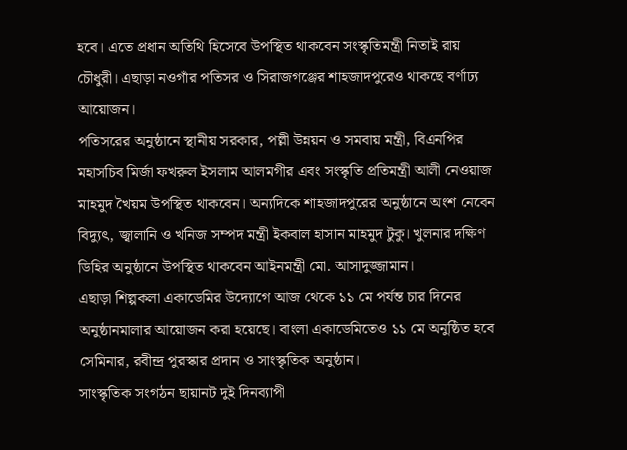হবে। এতে প্রধান অতিথি হিসেবে উপস্থিত থাকবেন সংস্কৃতিমন্ত্রী নিতাই রায় চৌধুরী। এছাড়া নওগাঁর পতিসর ও সিরাজগঞ্জের শাহজাদপুরেও থাকছে বর্ণাঢ্য আয়োজন।
পতিসরের অনুষ্ঠানে স্থানীয় সরকার, পল্লী উন্নয়ন ও সমবায় মন্ত্রী, বিএনপির মহাসচিব মির্জা ফখরুল ইসলাম আলমগীর এবং সংস্কৃতি প্রতিমন্ত্রী আলী নেওয়াজ মাহমুদ খৈয়ম উপস্থিত থাকবেন। অন্যদিকে শাহজাদপুরের অনুষ্ঠানে অংশ নেবেন বিদ্যুৎ, জ্বালানি ও খনিজ সম্পদ মন্ত্রী ইকবাল হাসান মাহমুদ টুকু। খুলনার দক্ষিণ ডিহির অনুষ্ঠানে উপস্থিত থাকবেন আইনমন্ত্রী মো. আসাদুজ্জামান।
এছাড়া শিল্পকলা একাডেমির উদ্যোগে আজ থেকে ১১ মে পর্যন্ত চার দিনের অনুষ্ঠানমালার আয়োজন করা হয়েছে। বাংলা একাডেমিতেও ১১ মে অনুষ্ঠিত হবে সেমিনার, রবীন্দ্র পুরস্কার প্রদান ও সাংস্কৃতিক অনুষ্ঠান।
সাংস্কৃতিক সংগঠন ছায়ানট দুই দিনব্যাপী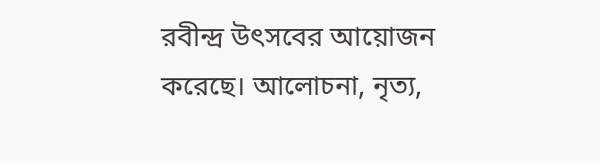রবীন্দ্র উৎসবের আয়োজন করেছে। আলোচনা, নৃত্য,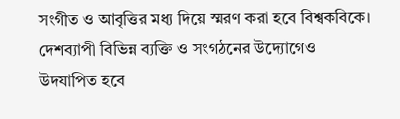সংগীত ও আবৃত্তির মধ্য দিয়ে স্মরণ করা হবে বিশ্বকবিকে। দেশব্যাপী বিভিন্ন ব্যক্তি ও সংগঠনের উদ্যোগেও উদযাপিত হবে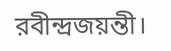রবীন্দ্রজয়ন্তী।